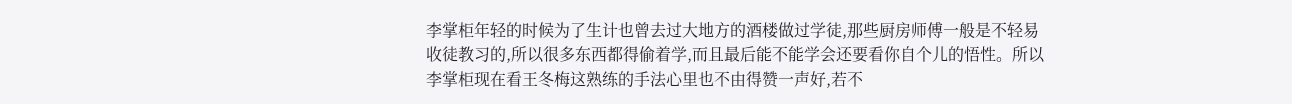李掌柜年轻的时候为了生计也曾去过大地方的酒楼做过学徒,那些厨房师傅一般是不轻易收徒教习的,所以很多东西都得偷着学,而且最后能不能学会还要看你自个儿的悟性。所以李掌柜现在看王冬梅这熟练的手法心里也不由得赞一声好,若不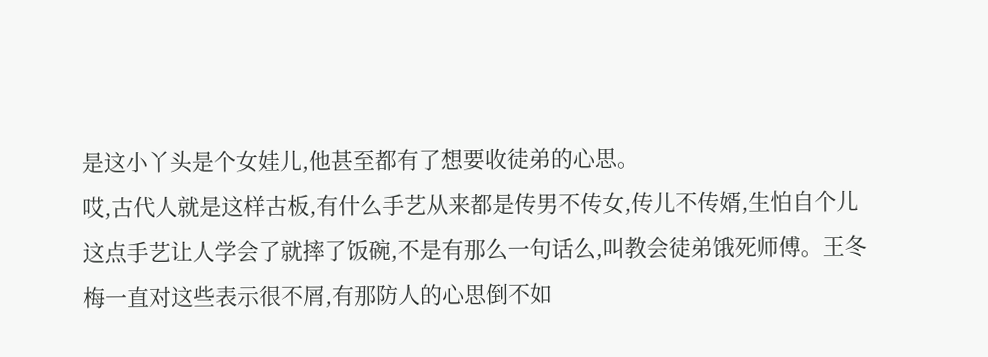是这小丫头是个女娃儿,他甚至都有了想要收徒弟的心思。
哎,古代人就是这样古板,有什么手艺从来都是传男不传女,传儿不传婿,生怕自个儿这点手艺让人学会了就摔了饭碗,不是有那么一句话么,叫教会徒弟饿死师傅。王冬梅一直对这些表示很不屑,有那防人的心思倒不如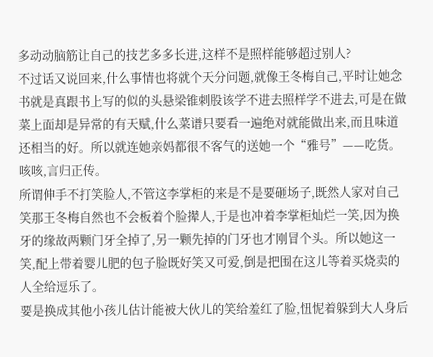多动动脑筋让自己的技艺多多长进,这样不是照样能够超过别人?
不过话又说回来,什么事情也将就个天分问题,就像王冬梅自己,平时让她念书就是真跟书上写的似的头悬梁锥刺股该学不进去照样学不进去,可是在做菜上面却是异常的有天赋,什么菜谱只要看一遍绝对就能做出来,而且味道还相当的好。所以就连她亲妈都很不客气的送她一个“雅号”——吃货。
咳咳,言归正传。
所谓伸手不打笑脸人,不管这李掌柜的来是不是要砸场子,既然人家对自己笑那王冬梅自然也不会板着个脸撵人,于是也冲着李掌柜灿烂一笑,因为换牙的缘故两颗门牙全掉了,另一颗先掉的门牙也才刚冒个头。所以她这一笑,配上带着婴儿肥的包子脸既好笑又可爱,倒是把围在这儿等着买烧卖的人全给逗乐了。
要是换成其他小孩儿估计能被大伙儿的笑给羞红了脸,忸怩着躲到大人身后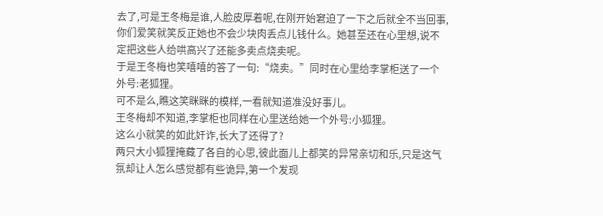去了,可是王冬梅是谁,人脸皮厚着呢,在刚开始窘迫了一下之后就全不当回事,你们爱笑就笑反正她也不会少块肉丢点儿钱什么。她甚至还在心里想,说不定把这些人给哄高兴了还能多卖点烧卖呢。
于是王冬梅也笑嘻嘻的答了一句:“烧卖。”同时在心里给李掌柜送了一个外号:老狐狸。
可不是么,瞧这笑眯眯的模样,一看就知道准没好事儿。
王冬梅却不知道,李掌柜也同样在心里送给她一个外号:小狐狸。
这么小就笑的如此奸诈,长大了还得了?
两只大小狐狸掩藏了各自的心思,彼此面儿上都笑的异常亲切和乐,只是这气氛却让人怎么感觉都有些诡异,第一个发现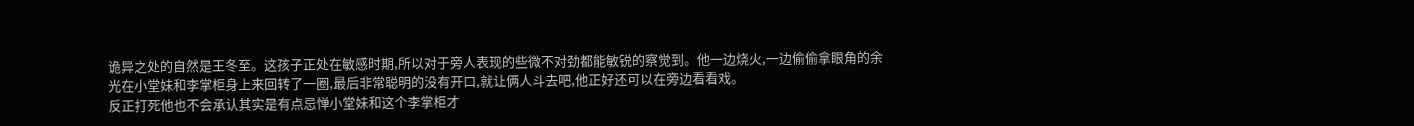诡异之处的自然是王冬至。这孩子正处在敏感时期,所以对于旁人表现的些微不对劲都能敏锐的察觉到。他一边烧火,一边偷偷拿眼角的余光在小堂妹和李掌柜身上来回转了一圈,最后非常聪明的没有开口,就让俩人斗去吧,他正好还可以在旁边看看戏。
反正打死他也不会承认其实是有点忌惮小堂妹和这个李掌柜才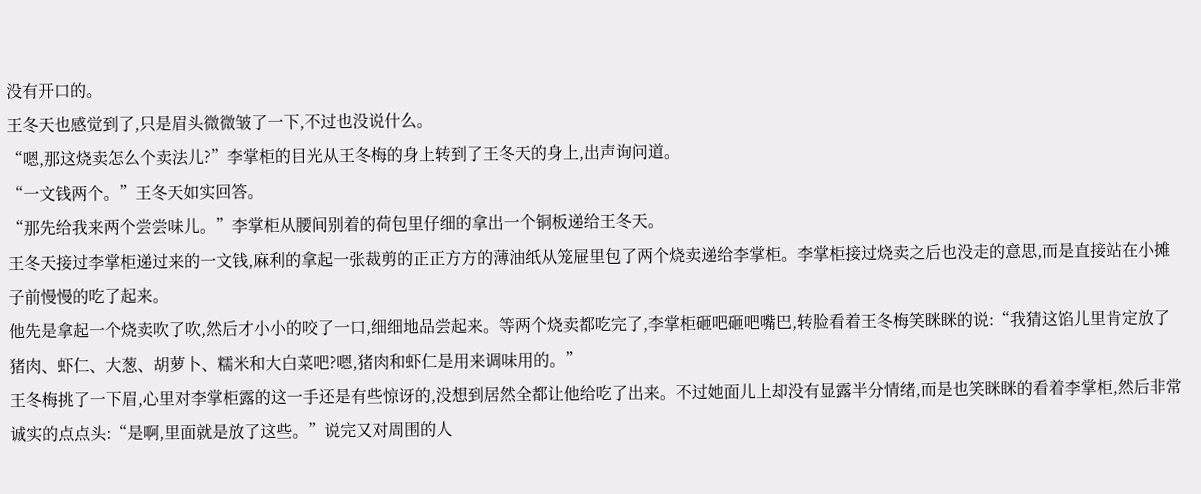没有开口的。
王冬天也感觉到了,只是眉头微微皱了一下,不过也没说什么。
“嗯,那这烧卖怎么个卖法儿?”李掌柜的目光从王冬梅的身上转到了王冬天的身上,出声询问道。
“一文钱两个。”王冬天如实回答。
“那先给我来两个尝尝味儿。”李掌柜从腰间别着的荷包里仔细的拿出一个铜板递给王冬天。
王冬天接过李掌柜递过来的一文钱,麻利的拿起一张裁剪的正正方方的薄油纸从笼屉里包了两个烧卖递给李掌柜。李掌柜接过烧卖之后也没走的意思,而是直接站在小摊子前慢慢的吃了起来。
他先是拿起一个烧卖吹了吹,然后才小小的咬了一口,细细地品尝起来。等两个烧卖都吃完了,李掌柜砸吧砸吧嘴巴,转脸看着王冬梅笑眯眯的说:“我猜这馅儿里肯定放了猪肉、虾仁、大葱、胡萝卜、糯米和大白菜吧?嗯,猪肉和虾仁是用来调味用的。”
王冬梅挑了一下眉,心里对李掌柜露的这一手还是有些惊讶的,没想到居然全都让他给吃了出来。不过她面儿上却没有显露半分情绪,而是也笑眯眯的看着李掌柜,然后非常诚实的点点头:“是啊,里面就是放了这些。”说完又对周围的人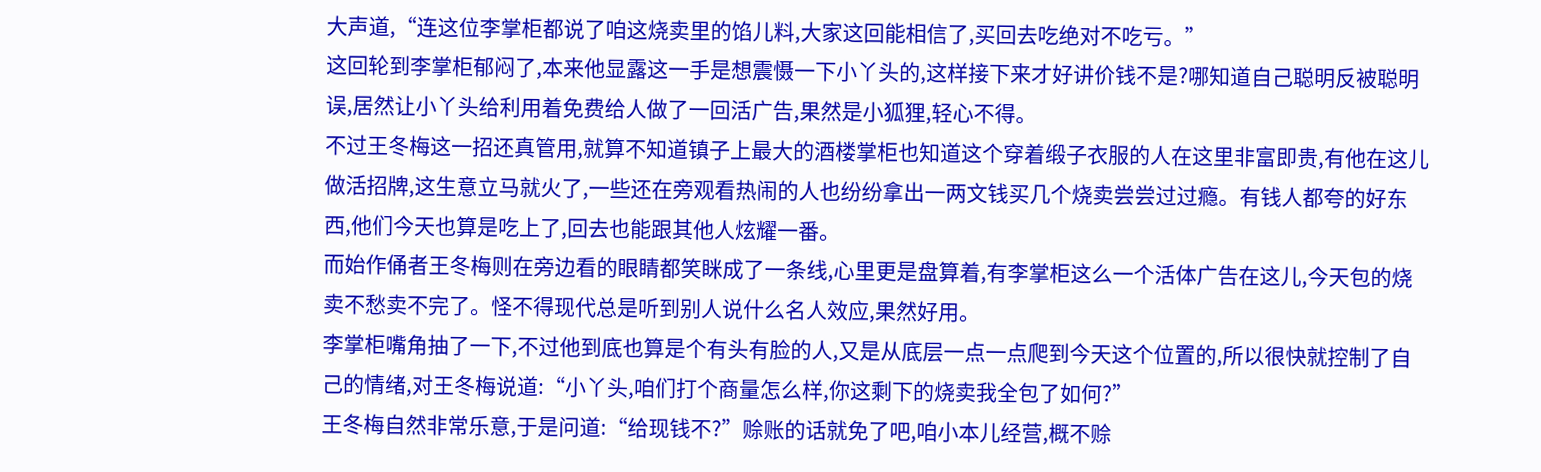大声道,“连这位李掌柜都说了咱这烧卖里的馅儿料,大家这回能相信了,买回去吃绝对不吃亏。”
这回轮到李掌柜郁闷了,本来他显露这一手是想震慑一下小丫头的,这样接下来才好讲价钱不是?哪知道自己聪明反被聪明误,居然让小丫头给利用着免费给人做了一回活广告,果然是小狐狸,轻心不得。
不过王冬梅这一招还真管用,就算不知道镇子上最大的酒楼掌柜也知道这个穿着缎子衣服的人在这里非富即贵,有他在这儿做活招牌,这生意立马就火了,一些还在旁观看热闹的人也纷纷拿出一两文钱买几个烧卖尝尝过过瘾。有钱人都夸的好东西,他们今天也算是吃上了,回去也能跟其他人炫耀一番。
而始作俑者王冬梅则在旁边看的眼睛都笑眯成了一条线,心里更是盘算着,有李掌柜这么一个活体广告在这儿,今天包的烧卖不愁卖不完了。怪不得现代总是听到别人说什么名人效应,果然好用。
李掌柜嘴角抽了一下,不过他到底也算是个有头有脸的人,又是从底层一点一点爬到今天这个位置的,所以很快就控制了自己的情绪,对王冬梅说道:“小丫头,咱们打个商量怎么样,你这剩下的烧卖我全包了如何?”
王冬梅自然非常乐意,于是问道:“给现钱不?”赊账的话就免了吧,咱小本儿经营,概不赊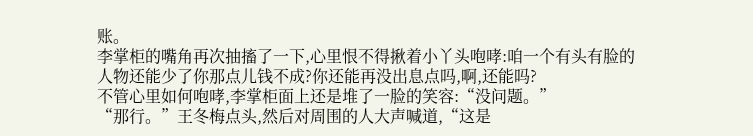账。
李掌柜的嘴角再次抽搐了一下,心里恨不得揪着小丫头咆哮:咱一个有头有脸的人物还能少了你那点儿钱不成?你还能再没出息点吗,啊,还能吗?
不管心里如何咆哮,李掌柜面上还是堆了一脸的笑容:“没问题。”
“那行。”王冬梅点头,然后对周围的人大声喊道,“这是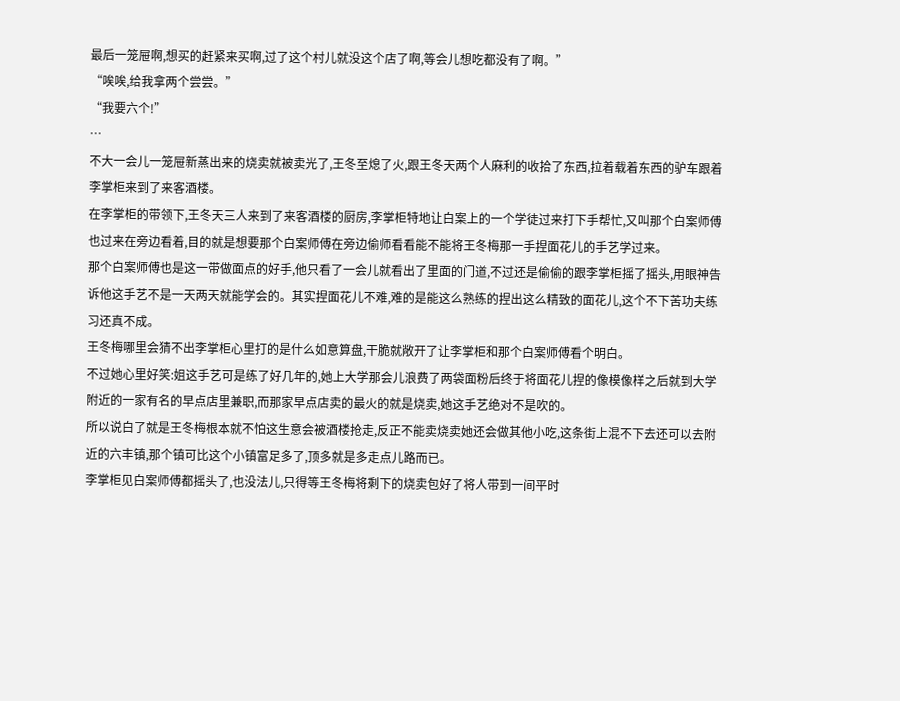最后一笼屉啊,想买的赶紧来买啊,过了这个村儿就没这个店了啊,等会儿想吃都没有了啊。”
“唉唉,给我拿两个尝尝。”
“我要六个!”
…
不大一会儿一笼屉新蒸出来的烧卖就被卖光了,王冬至熄了火,跟王冬天两个人麻利的收拾了东西,拉着载着东西的驴车跟着李掌柜来到了来客酒楼。
在李掌柜的带领下,王冬天三人来到了来客酒楼的厨房,李掌柜特地让白案上的一个学徒过来打下手帮忙,又叫那个白案师傅也过来在旁边看着,目的就是想要那个白案师傅在旁边偷师看看能不能将王冬梅那一手捏面花儿的手艺学过来。
那个白案师傅也是这一带做面点的好手,他只看了一会儿就看出了里面的门道,不过还是偷偷的跟李掌柜摇了摇头,用眼神告诉他这手艺不是一天两天就能学会的。其实捏面花儿不难,难的是能这么熟练的捏出这么精致的面花儿,这个不下苦功夫练习还真不成。
王冬梅哪里会猜不出李掌柜心里打的是什么如意算盘,干脆就敞开了让李掌柜和那个白案师傅看个明白。
不过她心里好笑:姐这手艺可是练了好几年的,她上大学那会儿浪费了两袋面粉后终于将面花儿捏的像模像样之后就到大学附近的一家有名的早点店里兼职,而那家早点店卖的最火的就是烧卖,她这手艺绝对不是吹的。
所以说白了就是王冬梅根本就不怕这生意会被酒楼抢走,反正不能卖烧卖她还会做其他小吃,这条街上混不下去还可以去附近的六丰镇,那个镇可比这个小镇富足多了,顶多就是多走点儿路而已。
李掌柜见白案师傅都摇头了,也没法儿,只得等王冬梅将剩下的烧卖包好了将人带到一间平时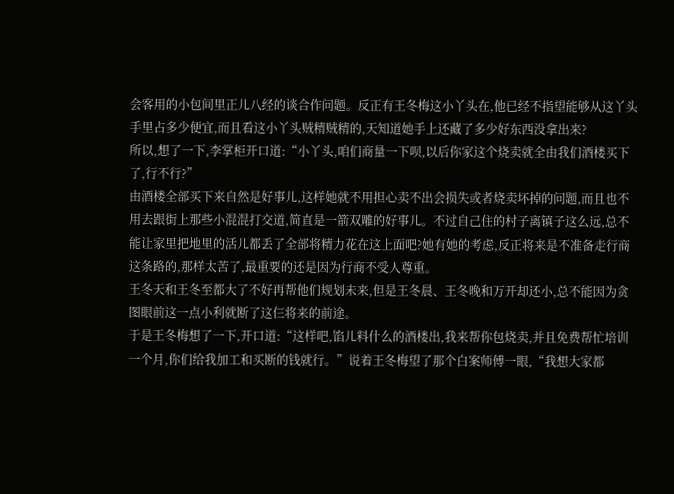会客用的小包间里正儿八经的谈合作问题。反正有王冬梅这小丫头在,他已经不指望能够从这丫头手里占多少便宜,而且看这小丫头贼精贼精的,天知道她手上还藏了多少好东西没拿出来?
所以,想了一下,李掌柜开口道:“小丫头,咱们商量一下呗,以后你家这个烧卖就全由我们酒楼买下了,行不行?”
由酒楼全部买下来自然是好事儿,这样她就不用担心卖不出会损失或者烧卖坏掉的问题,而且也不用去跟街上那些小混混打交道,简直是一箭双雕的好事儿。不过自己住的村子离镇子这么远,总不能让家里把地里的活儿都丢了全部将精力花在这上面吧?她有她的考虑,反正将来是不准备走行商这条路的,那样太苦了,最重要的还是因为行商不受人尊重。
王冬天和王冬至都大了不好再帮他们规划未来,但是王冬晨、王冬晚和万开却还小,总不能因为贪图眼前这一点小利就断了这仨将来的前途。
于是王冬梅想了一下,开口道:“这样吧,馅儿料什么的酒楼出,我来帮你包烧卖,并且免费帮忙培训一个月,你们给我加工和买断的钱就行。”说着王冬梅望了那个白案师傅一眼,“我想大家都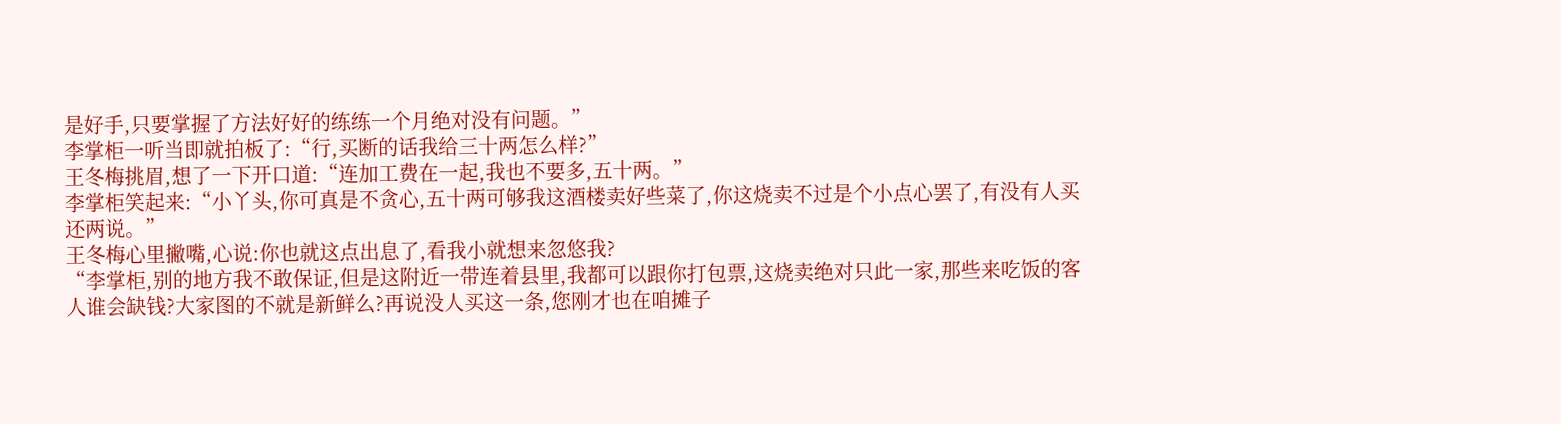是好手,只要掌握了方法好好的练练一个月绝对没有问题。”
李掌柜一听当即就拍板了:“行,买断的话我给三十两怎么样?”
王冬梅挑眉,想了一下开口道:“连加工费在一起,我也不要多,五十两。”
李掌柜笑起来:“小丫头,你可真是不贪心,五十两可够我这酒楼卖好些菜了,你这烧卖不过是个小点心罢了,有没有人买还两说。”
王冬梅心里撇嘴,心说:你也就这点出息了,看我小就想来忽悠我?
“李掌柜,别的地方我不敢保证,但是这附近一带连着县里,我都可以跟你打包票,这烧卖绝对只此一家,那些来吃饭的客人谁会缺钱?大家图的不就是新鲜么?再说没人买这一条,您刚才也在咱摊子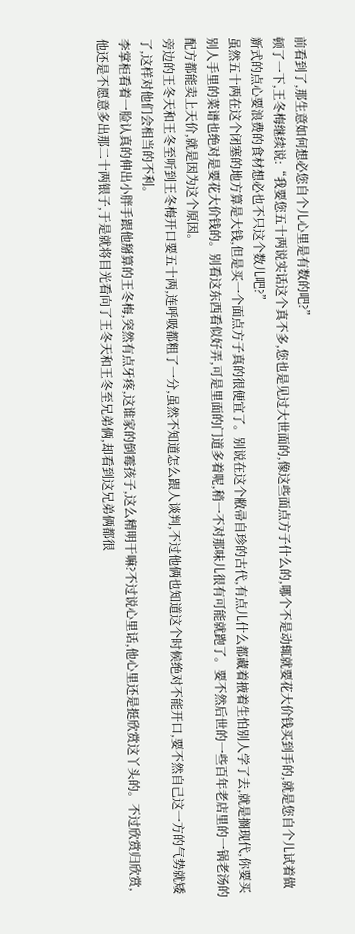前看到了,那生意如何想必您自个儿心里是有数的吧?”
顿了一下,王冬梅继续说:“我要您五十两说实话这个真不多,您也是见过大世面的,像这些面点方子什么的,哪个不是动辄就要花大价钱买到手的,就是您自个儿试着做新式的点心要浪费的食材想必也不只这个数儿吧?”
虽然五十两在这个闭塞的地方算是大钱,但是买一个面点方子真的很便宜了。别说在这个敝帚自珍的古代,有点儿什么都藏着掖着生怕别人学了去,就是搁现代,你要买别人手里的菜谱也绝对是要花大价钱的。别看这东西看似好弄,可是里面的门道多着呢,稍一不对那味儿很有可能就跑了。要不然后世的一些百年老店里的一锅老汤的配方都能卖上天价,就是因为这个原因。
旁边的王冬天和王冬至听到王冬梅开口要五十两,连呼吸都粗了一分,虽然不知道怎么跟人谈判,不过他俩也知道这个时候绝对不能开口,要不然自己这一方的气势就矮了,这样对他们会相当的不利。
李掌柜看着一脸认真的伸出小胖手跟他掰算的王冬梅,突然有点牙疼,这谁家的倒霉孩子,这么精明干嘛?不过说心里话,他心里还是挺欣赏这丫头的。不过欣赏归欣赏,他还是不愿意多出那二十两银子,于是就将目光看向了王冬天和王冬至兄弟俩,却看到这兄弟俩都很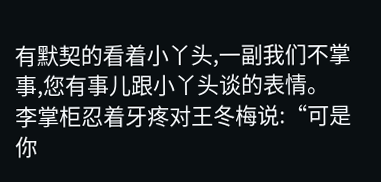有默契的看着小丫头,一副我们不掌事,您有事儿跟小丫头谈的表情。
李掌柜忍着牙疼对王冬梅说:“可是你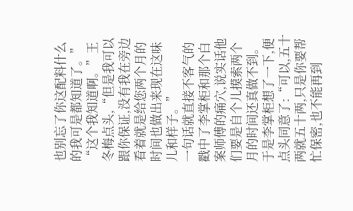也别忘了你这配料什么的我可是都知道了。”
“这个我知道啊。”王冬梅点头,“但是我可以跟你保证,没有我在旁边看着就是给您两个月的时间也做出来现在这味儿和样子。”
一句话就直接不客气的戳中了李掌柜和那个白案师傅的痛穴,说实话他们要是自个儿摸索两个月的时间还真做不到。
于是李掌柜想了一下,便点头同意了:“可以,五十两就五十两,只是你要帮忙保密,也不能再到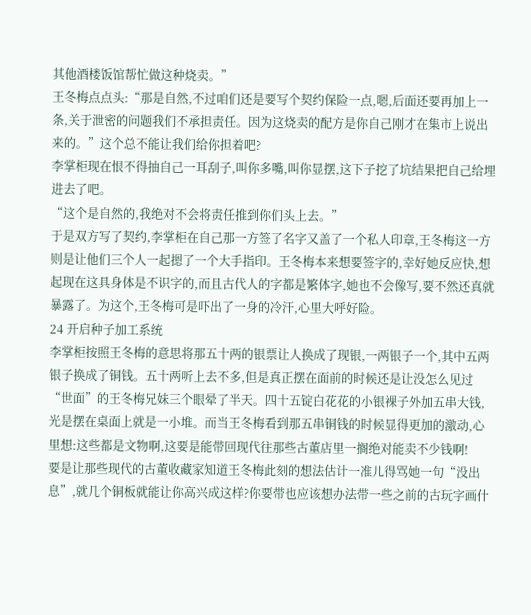其他酒楼饭馆帮忙做这种烧卖。”
王冬梅点点头:“那是自然,不过咱们还是要写个契约保险一点,嗯,后面还要再加上一条,关于泄密的问题我们不承担责任。因为这烧卖的配方是你自己刚才在集市上说出来的。”这个总不能让我们给你担着吧?
李掌柜现在恨不得抽自己一耳刮子,叫你多嘴,叫你显摆,这下子挖了坑结果把自己给埋进去了吧。
“这个是自然的,我绝对不会将责任推到你们头上去。”
于是双方写了契约,李掌柜在自己那一方签了名字又盖了一个私人印章,王冬梅这一方则是让他们三个人一起摁了一个大手指印。王冬梅本来想要签字的,幸好她反应快,想起现在这具身体是不识字的,而且古代人的字都是繁体字,她也不会像写,要不然还真就暴露了。为这个,王冬梅可是吓出了一身的冷汗,心里大呼好险。
24 开启种子加工系统
李掌柜按照王冬梅的意思将那五十两的银票让人换成了现银,一两银子一个,其中五两银子换成了铜钱。五十两听上去不多,但是真正摆在面前的时候还是让没怎么见过“世面”的王冬梅兄妹三个眼晕了半天。四十五锭白花花的小银裸子外加五串大钱,光是摆在桌面上就是一小堆。而当王冬梅看到那五串铜钱的时候显得更加的激动,心里想:这些都是文物啊,这要是能带回现代往那些古董店里一搁绝对能卖不少钱啊!
要是让那些现代的古董收藏家知道王冬梅此刻的想法估计一准儿得骂她一句“没出息”,就几个铜板就能让你高兴成这样?你要带也应该想办法带一些之前的古玩字画什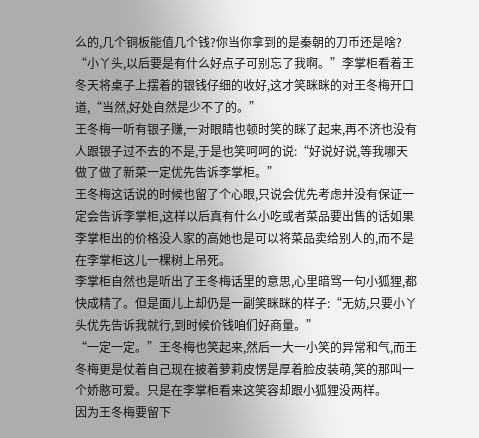么的,几个铜板能值几个钱?你当你拿到的是秦朝的刀币还是啥?
“小丫头,以后要是有什么好点子可别忘了我啊。”李掌柜看着王冬天将桌子上摆着的银钱仔细的收好,这才笑眯眯的对王冬梅开口道,“当然,好处自然是少不了的。”
王冬梅一听有银子赚,一对眼睛也顿时笑的眯了起来,再不济也没有人跟银子过不去的不是,于是也笑呵呵的说:“好说好说,等我哪天做了做了新菜一定优先告诉李掌柜。”
王冬梅这话说的时候也留了个心眼,只说会优先考虑并没有保证一定会告诉李掌柜,这样以后真有什么小吃或者菜品要出售的话如果李掌柜出的价格没人家的高她也是可以将菜品卖给别人的,而不是在李掌柜这儿一棵树上吊死。
李掌柜自然也是听出了王冬梅话里的意思,心里暗骂一句小狐狸,都快成精了。但是面儿上却仍是一副笑眯眯的样子:“无妨,只要小丫头优先告诉我就行,到时候价钱咱们好商量。”
“一定一定。”王冬梅也笑起来,然后一大一小笑的异常和气,而王冬梅更是仗着自己现在披着萝莉皮愣是厚着脸皮装萌,笑的那叫一个娇憨可爱。只是在李掌柜看来这笑容却跟小狐狸没两样。
因为王冬梅要留下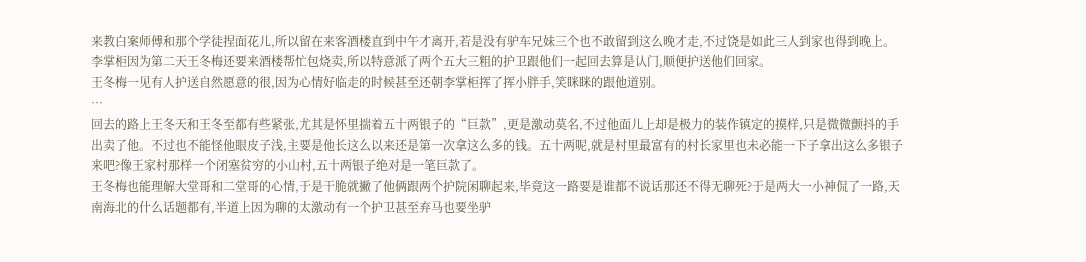来教白案师傅和那个学徒捏面花儿,所以留在来客酒楼直到中午才离开,若是没有驴车兄妹三个也不敢留到这么晚才走,不过饶是如此三人到家也得到晚上。李掌柜因为第二天王冬梅还要来酒楼帮忙包烧卖,所以特意派了两个五大三粗的护卫跟他们一起回去算是认门,顺便护送他们回家。
王冬梅一见有人护送自然愿意的很,因为心情好临走的时候甚至还朝李掌柜挥了挥小胖手,笑眯眯的跟他道别。
…
回去的路上王冬天和王冬至都有些紧张,尤其是怀里揣着五十两银子的“巨款”,更是激动莫名,不过他面儿上却是极力的装作镇定的摸样,只是微微颤抖的手出卖了他。不过也不能怪他眼皮子浅,主要是他长这么以来还是第一次拿这么多的钱。五十两呢,就是村里最富有的村长家里也未必能一下子拿出这么多银子来吧?像王家村那样一个闭塞贫穷的小山村,五十两银子绝对是一笔巨款了。
王冬梅也能理解大堂哥和二堂哥的心情,于是干脆就撇了他俩跟两个护院闲聊起来,毕竟这一路要是谁都不说话那还不得无聊死?于是两大一小神侃了一路,天南海北的什么话题都有,半道上因为聊的太激动有一个护卫甚至弃马也要坐驴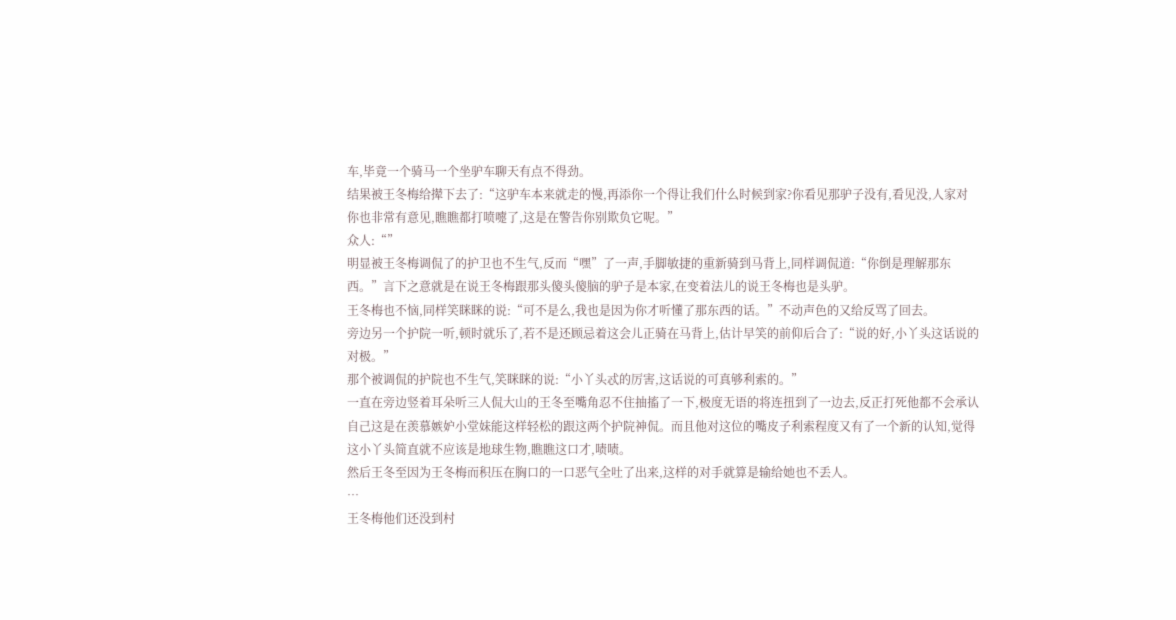车,毕竟一个骑马一个坐驴车聊天有点不得劲。
结果被王冬梅给撵下去了:“这驴车本来就走的慢,再添你一个得让我们什么时候到家?你看见那驴子没有,看见没,人家对你也非常有意见,瞧瞧都打喷嚏了,这是在警告你别欺负它呢。”
众人:“”
明显被王冬梅调侃了的护卫也不生气,反而“嘿”了一声,手脚敏捷的重新骑到马背上,同样调侃道:“你倒是理解那东西。”言下之意就是在说王冬梅跟那头傻头傻脑的驴子是本家,在变着法儿的说王冬梅也是头驴。
王冬梅也不恼,同样笑眯眯的说:“可不是么,我也是因为你才听懂了那东西的话。”不动声色的又给反骂了回去。
旁边另一个护院一听,顿时就乐了,若不是还顾忌着这会儿正骑在马背上,估计早笑的前仰后合了:“说的好,小丫头这话说的对极。”
那个被调侃的护院也不生气,笑眯眯的说:“小丫头忒的厉害,这话说的可真够利索的。”
一直在旁边竖着耳朵听三人侃大山的王冬至嘴角忍不住抽搐了一下,极度无语的将连扭到了一边去,反正打死他都不会承认自己这是在羡慕嫉妒小堂妹能这样轻松的跟这两个护院神侃。而且他对这位的嘴皮子利索程度又有了一个新的认知,觉得这小丫头简直就不应该是地球生物,瞧瞧这口才,啧啧。
然后王冬至因为王冬梅而积压在胸口的一口恶气全吐了出来,这样的对手就算是输给她也不丢人。
…
王冬梅他们还没到村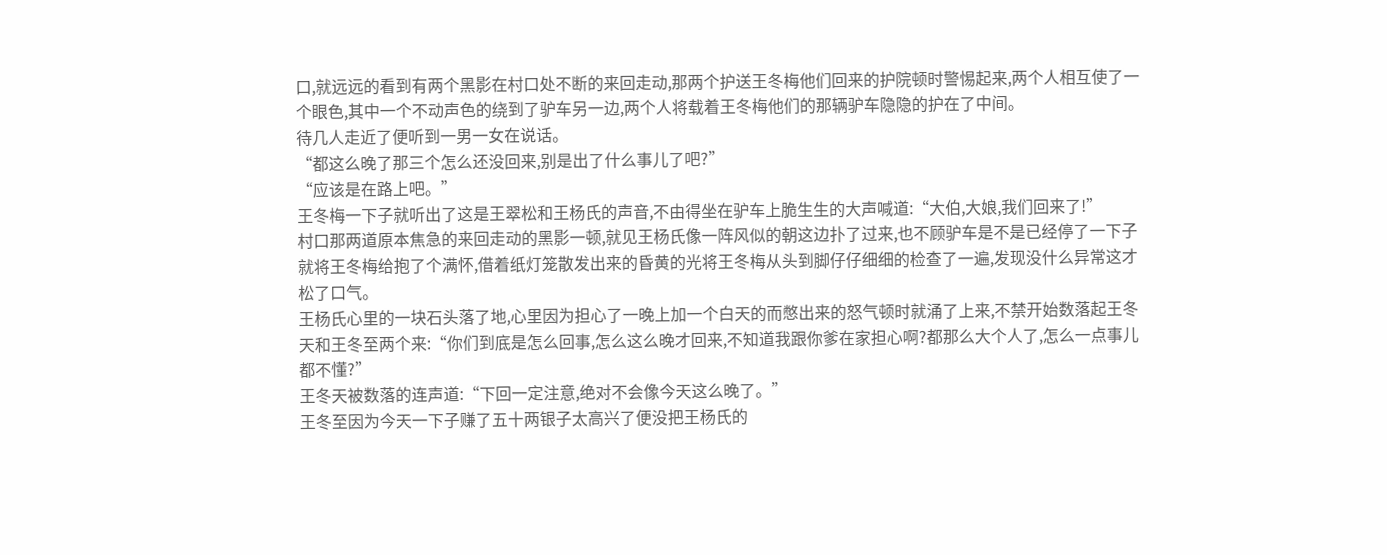口,就远远的看到有两个黑影在村口处不断的来回走动,那两个护送王冬梅他们回来的护院顿时警惕起来,两个人相互使了一个眼色,其中一个不动声色的绕到了驴车另一边,两个人将载着王冬梅他们的那辆驴车隐隐的护在了中间。
待几人走近了便听到一男一女在说话。
“都这么晚了那三个怎么还没回来,别是出了什么事儿了吧?”
“应该是在路上吧。”
王冬梅一下子就听出了这是王翠松和王杨氏的声音,不由得坐在驴车上脆生生的大声喊道:“大伯,大娘,我们回来了!”
村口那两道原本焦急的来回走动的黑影一顿,就见王杨氏像一阵风似的朝这边扑了过来,也不顾驴车是不是已经停了一下子就将王冬梅给抱了个满怀,借着纸灯笼散发出来的昏黄的光将王冬梅从头到脚仔仔细细的检查了一遍,发现没什么异常这才松了口气。
王杨氏心里的一块石头落了地,心里因为担心了一晚上加一个白天的而憋出来的怒气顿时就涌了上来,不禁开始数落起王冬天和王冬至两个来:“你们到底是怎么回事,怎么这么晚才回来,不知道我跟你爹在家担心啊?都那么大个人了,怎么一点事儿都不懂?”
王冬天被数落的连声道:“下回一定注意,绝对不会像今天这么晚了。”
王冬至因为今天一下子赚了五十两银子太高兴了便没把王杨氏的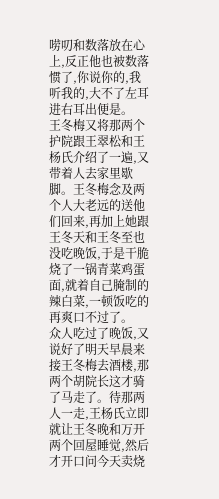唠叨和数落放在心上,反正他也被数落惯了,你说你的,我听我的,大不了左耳进右耳出便是。
王冬梅又将那两个护院跟王翠松和王杨氏介绍了一遍,又带着人去家里歇脚。王冬梅念及两个人大老远的送他们回来,再加上她跟王冬天和王冬至也没吃晚饭,于是干脆烧了一锅青菜鸡蛋面,就着自己腌制的辣白菜,一顿饭吃的再爽口不过了。
众人吃过了晚饭,又说好了明天早晨来接王冬梅去酒楼,那两个胡院长这才骑了马走了。待那两人一走,王杨氏立即就让王冬晚和万开两个回屋睡觉,然后才开口问今天卖烧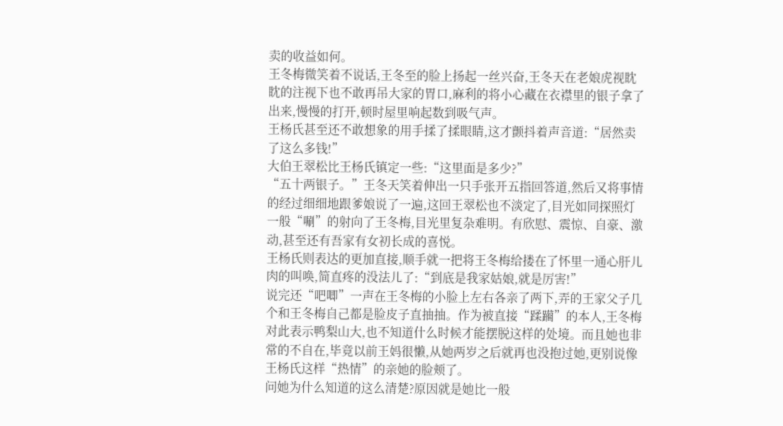卖的收益如何。
王冬梅微笑着不说话,王冬至的脸上扬起一丝兴奋,王冬天在老娘虎视眈眈的注视下也不敢再吊大家的胃口,麻利的将小心藏在衣襟里的银子拿了出来,慢慢的打开,顿时屋里响起数到吸气声。
王杨氏甚至还不敢想象的用手揉了揉眼睛,这才颤抖着声音道:“居然卖了这么多钱!”
大伯王翠松比王杨氏镇定一些:“这里面是多少?”
“五十两银子。”王冬天笑着伸出一只手张开五指回答道,然后又将事情的经过细细地跟爹娘说了一遍,这回王翠松也不淡定了,目光如同探照灯一般“唰”的射向了王冬梅,目光里复杂难明。有欣慰、震惊、自豪、激动,甚至还有吾家有女初长成的喜悦。
王杨氏则表达的更加直接,顺手就一把将王冬梅给搂在了怀里一通心肝儿肉的叫唤,简直疼的没法儿了:“到底是我家姑娘,就是厉害!”
说完还“吧唧”一声在王冬梅的小脸上左右各亲了两下,弄的王家父子几个和王冬梅自己都是脸皮子直抽抽。作为被直接“蹂躏”的本人,王冬梅对此表示鸭梨山大,也不知道什么时候才能摆脱这样的处境。而且她也非常的不自在,毕竟以前王妈很懒,从她两岁之后就再也没抱过她,更别说像王杨氏这样“热情”的亲她的脸颊了。
问她为什么知道的这么清楚?原因就是她比一般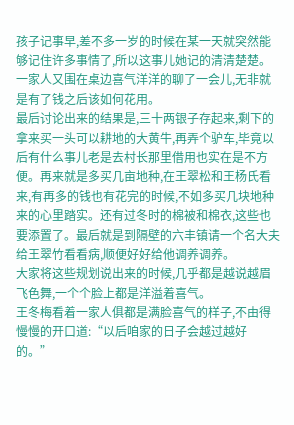孩子记事早,差不多一岁的时候在某一天就突然能够记住许多事情了,所以这事儿她记的清清楚楚。
一家人又围在桌边喜气洋洋的聊了一会儿,无非就是有了钱之后该如何花用。
最后讨论出来的结果是,三十两银子存起来,剩下的拿来买一头可以耕地的大黄牛,再弄个驴车,毕竟以后有什么事儿老是去村长那里借用也实在是不方便。再来就是多买几亩地种,在王翠松和王杨氏看来,有再多的钱也有花完的时候,不如多买几块地种来的心里踏实。还有过冬时的棉被和棉衣,这些也要添置了。最后就是到隔壁的六丰镇请一个名大夫给王翠竹看看病,顺便好好给他调养调养。
大家将这些规划说出来的时候,几乎都是越说越眉飞色舞,一个个脸上都是洋溢着喜气。
王冬梅看着一家人俱都是满脸喜气的样子,不由得慢慢的开口道:“以后咱家的日子会越过越好的。”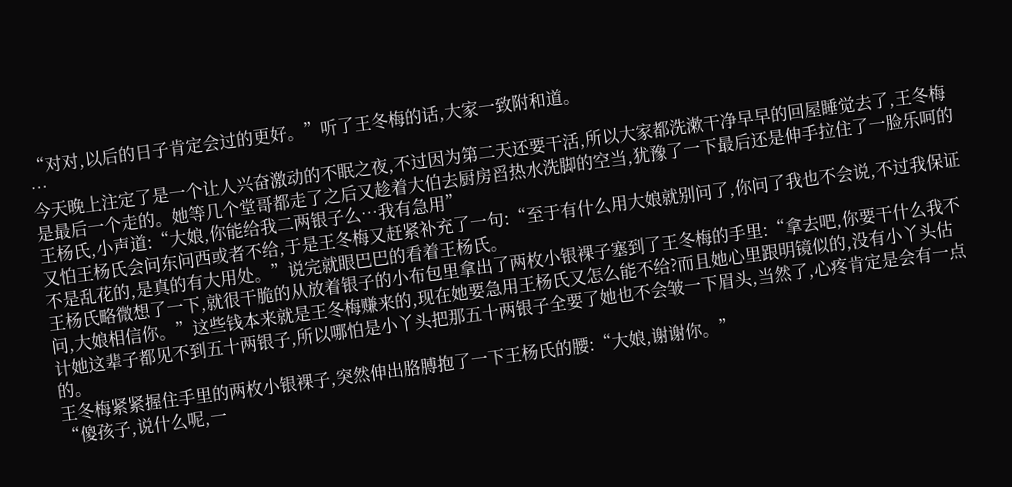“对对,以后的日子肯定会过的更好。”听了王冬梅的话,大家一致附和道。
…
今天晚上注定了是一个让人兴奋激动的不眠之夜,不过因为第二天还要干活,所以大家都洗漱干净早早的回屋睡觉去了,王冬梅是最后一个走的。她等几个堂哥都走了之后又趁着大伯去厨房舀热水洗脚的空当,犹豫了一下最后还是伸手拉住了一脸乐呵的王杨氏,小声道:“大娘,你能给我二两银子么…我有急用”
又怕王杨氏会问东问西或者不给,于是王冬梅又赶紧补充了一句:“至于有什么用大娘就别问了,你问了我也不会说,不过我保证不是乱花的,是真的有大用处。”说完就眼巴巴的看着王杨氏。
王杨氏略微想了一下,就很干脆的从放着银子的小布包里拿出了两枚小银裸子塞到了王冬梅的手里:“拿去吧,你要干什么我不问,大娘相信你。”这些钱本来就是王冬梅赚来的,现在她要急用王杨氏又怎么能不给?而且她心里跟明镜似的,没有小丫头估计她这辈子都见不到五十两银子,所以哪怕是小丫头把那五十两银子全要了她也不会皱一下眉头,当然了,心疼肯定是会有一点的。
王冬梅紧紧握住手里的两枚小银裸子,突然伸出胳膊抱了一下王杨氏的腰:“大娘,谢谢你。”
“傻孩子,说什么呢,一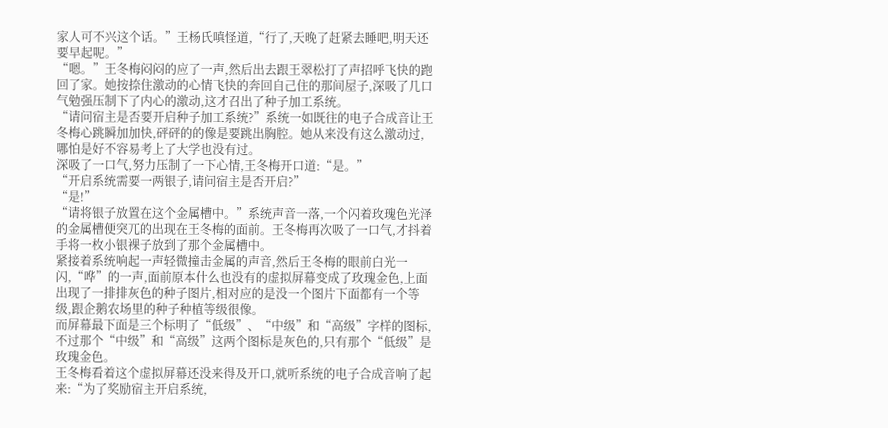家人可不兴这个话。”王杨氏嗔怪道,“行了,天晚了赶紧去睡吧,明天还要早起呢。”
“嗯。”王冬梅闷闷的应了一声,然后出去跟王翠松打了声招呼飞快的跑回了家。她按捺住激动的心情飞快的奔回自己住的那间屋子,深吸了几口气勉强压制下了内心的激动,这才召出了种子加工系统。
“请问宿主是否要开启种子加工系统?”系统一如既往的电子合成音让王冬梅心跳瞬加加快,砰砰的的像是要跳出胸腔。她从来没有这么激动过,哪怕是好不容易考上了大学也没有过。
深吸了一口气,努力压制了一下心情,王冬梅开口道:“是。”
“开启系统需要一两银子,请问宿主是否开启?”
“是!”
“请将银子放置在这个金属槽中。”系统声音一落,一个闪着玫瑰色光泽的金属槽便突兀的出现在王冬梅的面前。王冬梅再次吸了一口气,才抖着手将一枚小银裸子放到了那个金属槽中。
紧接着系统响起一声轻微撞击金属的声音,然后王冬梅的眼前白光一闪,“哗”的一声,面前原本什么也没有的虚拟屏幕变成了玫瑰金色,上面出现了一排排灰色的种子图片,相对应的是没一个图片下面都有一个等级,跟企鹅农场里的种子种植等级很像。
而屏幕最下面是三个标明了“低级”、“中级”和“高级”字样的图标,不过那个“中级”和“高级”这两个图标是灰色的,只有那个“低级”是玫瑰金色。
王冬梅看着这个虚拟屏幕还没来得及开口,就听系统的电子合成音响了起来:“为了奖励宿主开启系统,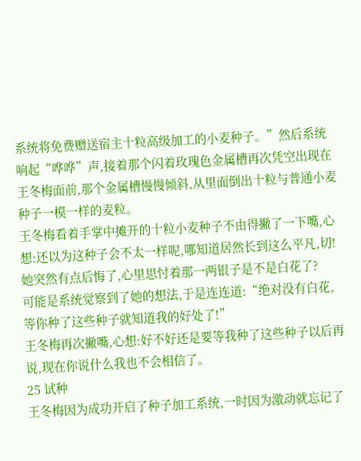系统将免费赠送宿主十粒高级加工的小麦种子。”然后系统响起“哗哗”声,接着那个闪着玫瑰色金属槽再次凭空出现在王冬梅面前,那个金属槽慢慢倾斜,从里面倒出十粒与普通小麦种子一模一样的麦粒。
王冬梅看着手掌中摊开的十粒小麦种子不由得撇了一下嘴,心想:还以为这种子会不太一样呢,哪知道居然长到这么平凡,切!
她突然有点后悔了,心里思忖着那一两银子是不是白花了?
可能是系统觉察到了她的想法,于是连连道:“绝对没有白花,等你种了这些种子就知道我的好处了!”
王冬梅再次撇嘴,心想:好不好还是要等我种了这些种子以后再说,现在你说什么我也不会相信了。
25 试种
王冬梅因为成功开启了种子加工系统,一时因为激动就忘记了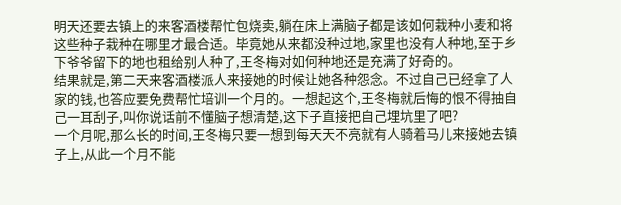明天还要去镇上的来客酒楼帮忙包烧卖,躺在床上满脑子都是该如何栽种小麦和将这些种子栽种在哪里才最合适。毕竟她从来都没种过地,家里也没有人种地,至于乡下爷爷留下的地也租给别人种了,王冬梅对如何种地还是充满了好奇的。
结果就是,第二天来客酒楼派人来接她的时候让她各种怨念。不过自己已经拿了人家的钱,也答应要免费帮忙培训一个月的。一想起这个,王冬梅就后悔的恨不得抽自己一耳刮子,叫你说话前不懂脑子想清楚,这下子直接把自己埋坑里了吧?
一个月呢,那么长的时间,王冬梅只要一想到每天天不亮就有人骑着马儿来接她去镇子上,从此一个月不能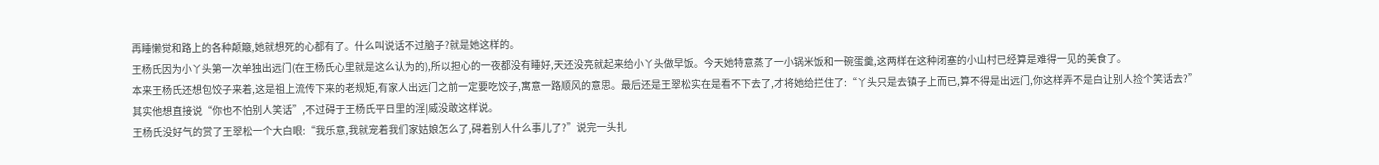再睡懒觉和路上的各种颠簸,她就想死的心都有了。什么叫说话不过脑子?就是她这样的。
王杨氏因为小丫头第一次单独出远门(在王杨氏心里就是这么认为的),所以担心的一夜都没有睡好,天还没亮就起来给小丫头做早饭。今天她特意蒸了一小锅米饭和一碗蛋羹,这两样在这种闭塞的小山村已经算是难得一见的美食了。
本来王杨氏还想包饺子来着,这是祖上流传下来的老规矩,有家人出远门之前一定要吃饺子,寓意一路顺风的意思。最后还是王翠松实在是看不下去了,才将她给拦住了:“丫头只是去镇子上而已,算不得是出远门,你这样弄不是白让别人捡个笑话去?”其实他想直接说“你也不怕别人笑话”,不过碍于王杨氏平日里的淫|威没敢这样说。
王杨氏没好气的赏了王翠松一个大白眼:“我乐意,我就宠着我们家姑娘怎么了,碍着别人什么事儿了?”说完一头扎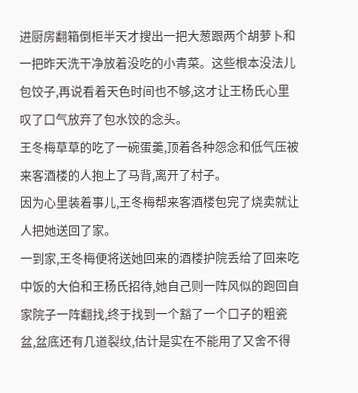进厨房翻箱倒柜半天才搜出一把大葱跟两个胡萝卜和一把昨天洗干净放着没吃的小青菜。这些根本没法儿包饺子,再说看着天色时间也不够,这才让王杨氏心里叹了口气放弃了包水饺的念头。
王冬梅草草的吃了一碗蛋羹,顶着各种怨念和低气压被来客酒楼的人抱上了马背,离开了村子。
因为心里装着事儿,王冬梅帮来客酒楼包完了烧卖就让人把她送回了家。
一到家,王冬梅便将送她回来的酒楼护院丢给了回来吃中饭的大伯和王杨氏招待,她自己则一阵风似的跑回自家院子一阵翻找,终于找到一个豁了一个口子的粗瓷盆,盆底还有几道裂纹,估计是实在不能用了又舍不得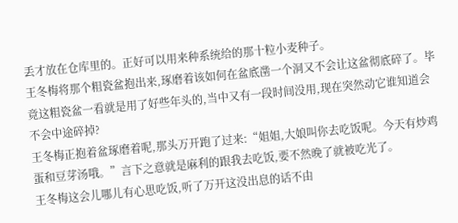丢才放在仓库里的。正好可以用来种系统给的那十粒小麦种子。
王冬梅将那个粗瓷盆抱出来,琢磨着该如何在盆底凿一个洞又不会让这盆彻底碎了。毕竟这粗瓷盆一看就是用了好些年头的,当中又有一段时间没用,现在突然动它谁知道会不会中途碎掉?
王冬梅正抱着盆琢磨着呢,那头万开跑了过来:“姐姐,大娘叫你去吃饭呢。今天有炒鸡蛋和豆芽汤哦。”言下之意就是麻利的跟我去吃饭,要不然晚了就被吃光了。
王冬梅这会儿哪儿有心思吃饭,听了万开这没出息的话不由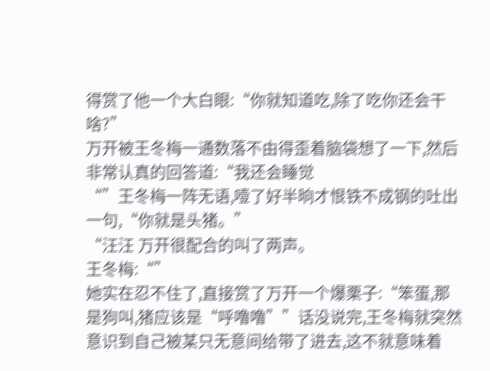得赏了他一个大白眼:“你就知道吃,除了吃你还会干啥?”
万开被王冬梅一通数落不由得歪着脑袋想了一下,然后非常认真的回答道:“我还会睡觉
“”王冬梅一阵无语,噎了好半晌才恨铁不成钢的吐出一句,“你就是头猪。”
“汪汪 万开很配合的叫了两声。
王冬梅:“”
她实在忍不住了,直接赏了万开一个爆栗子:“笨蛋,那是狗叫,猪应该是“呼噜噜””话没说完,王冬梅就突然意识到自己被某只无意间给带了进去,这不就意味着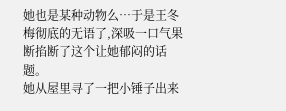她也是某种动物么…于是王冬梅彻底的无语了,深吸一口气果断掐断了这个让她郁闷的话题。
她从屋里寻了一把小锤子出来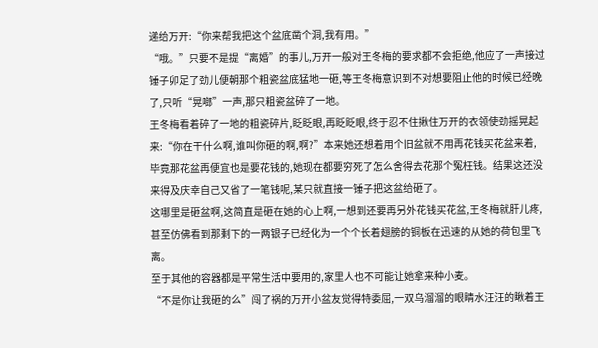递给万开:“你来帮我把这个盆底凿个洞,我有用。”
“哦。”只要不是提“离婚”的事儿,万开一般对王冬梅的要求都不会拒绝,他应了一声接过锤子卯足了劲儿便朝那个粗瓷盆底猛地一砸,等王冬梅意识到不对想要阻止他的时候已经晚了,只听“晃啷”一声,那只粗瓷盆碎了一地。
王冬梅看着碎了一地的粗瓷碎片,眨眨眼,再眨眨眼,终于忍不住揪住万开的衣领使劲摇晃起来:“你在干什么啊,谁叫你砸的啊,啊?”本来她还想着用个旧盆就不用再花钱买花盆来着,毕竟那花盆再便宜也是要花钱的,她现在都要穷死了怎么舍得去花那个冤枉钱。结果这还没来得及庆幸自己又省了一笔钱呢,某只就直接一锤子把这盆给砸了。
这哪里是砸盆啊,这简直是砸在她的心上啊,一想到还要再另外花钱买花盆,王冬梅就肝儿疼,甚至仿佛看到那剩下的一两银子已经化为一个个长着翅膀的铜板在迅速的从她的荷包里飞离。
至于其他的容器都是平常生活中要用的,家里人也不可能让她拿来种小麦。
“不是你让我砸的么”闯了祸的万开小盆友觉得特委屈,一双乌溜溜的眼睛水汪汪的瞅着王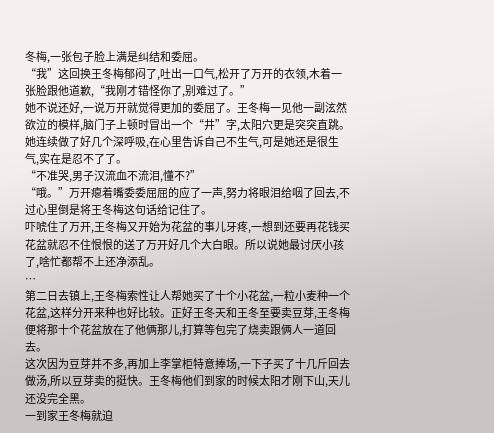冬梅,一张包子脸上满是纠结和委屈。
“我”这回换王冬梅郁闷了,吐出一口气,松开了万开的衣领,木着一张脸跟他道歉,“我刚才错怪你了,别难过了。”
她不说还好,一说万开就觉得更加的委屈了。王冬梅一见他一副泫然欲泣的模样,脑门子上顿时冒出一个“井”字,太阳穴更是突突直跳。她连续做了好几个深呼吸,在心里告诉自己不生气,可是她还是很生气,实在是忍不了了。
“不准哭,男子汉流血不流泪,懂不?”
“哦。”万开瘪着嘴委委屈屈的应了一声,努力将眼泪给咽了回去,不过心里倒是将王冬梅这句话给记住了。
吓唬住了万开,王冬梅又开始为花盆的事儿牙疼,一想到还要再花钱买花盆就忍不住恨恨的送了万开好几个大白眼。所以说她最讨厌小孩了,啥忙都帮不上还净添乱。
…
第二日去镇上,王冬梅索性让人帮她买了十个小花盆,一粒小麦种一个花盆,这样分开来种也好比较。正好王冬天和王冬至要卖豆芽,王冬梅便将那十个花盆放在了他俩那儿,打算等包完了烧卖跟俩人一道回去。
这次因为豆芽并不多,再加上李掌柜特意捧场,一下子买了十几斤回去做汤,所以豆芽卖的挺快。王冬梅他们到家的时候太阳才刚下山,天儿还没完全黑。
一到家王冬梅就迫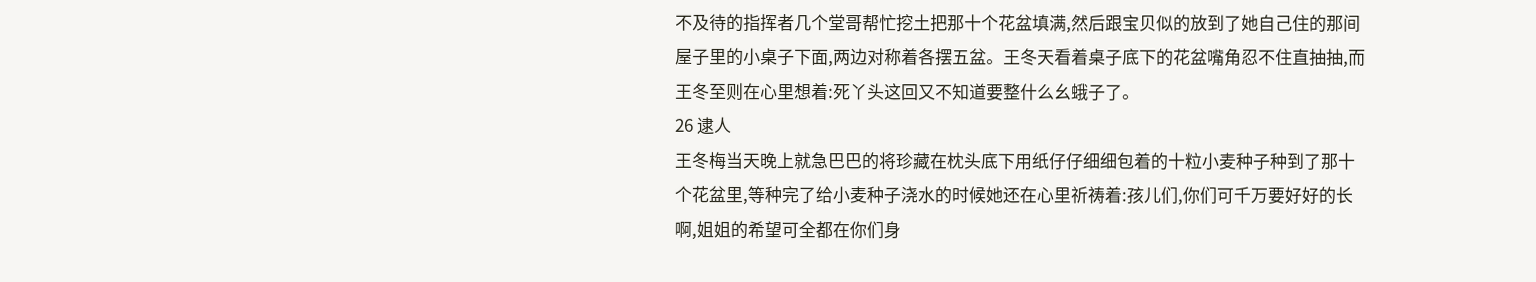不及待的指挥者几个堂哥帮忙挖土把那十个花盆填满,然后跟宝贝似的放到了她自己住的那间屋子里的小桌子下面,两边对称着各摆五盆。王冬天看着桌子底下的花盆嘴角忍不住直抽抽,而王冬至则在心里想着:死丫头这回又不知道要整什么幺蛾子了。
26 逮人
王冬梅当天晚上就急巴巴的将珍藏在枕头底下用纸仔仔细细包着的十粒小麦种子种到了那十个花盆里,等种完了给小麦种子浇水的时候她还在心里祈祷着:孩儿们,你们可千万要好好的长啊,姐姐的希望可全都在你们身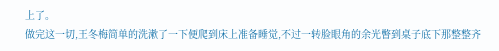上了。
做完这一切,王冬梅简单的洗漱了一下便爬到床上准备睡觉,不过一转脸眼角的余光瞥到桌子底下那整整齐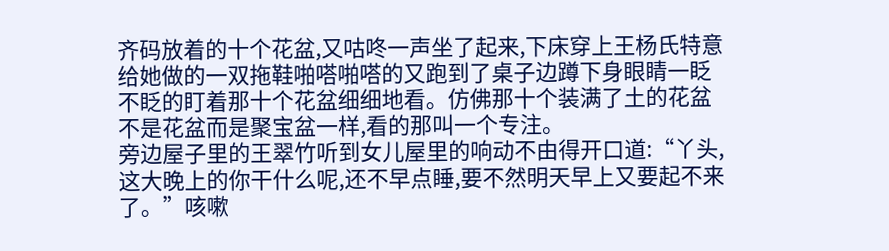齐码放着的十个花盆,又咕咚一声坐了起来,下床穿上王杨氏特意给她做的一双拖鞋啪嗒啪嗒的又跑到了桌子边蹲下身眼睛一眨不眨的盯着那十个花盆细细地看。仿佛那十个装满了土的花盆不是花盆而是聚宝盆一样,看的那叫一个专注。
旁边屋子里的王翠竹听到女儿屋里的响动不由得开口道:“丫头,这大晚上的你干什么呢,还不早点睡,要不然明天早上又要起不来了。”咳嗽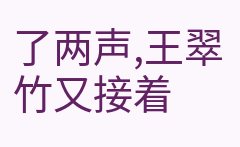了两声,王翠竹又接着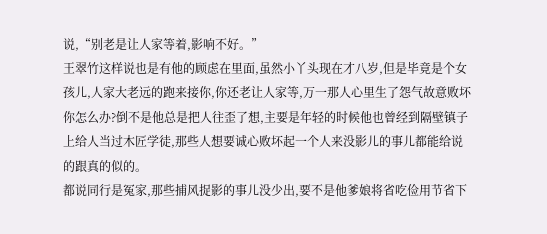说,“别老是让人家等着,影响不好。”
王翠竹这样说也是有他的顾虑在里面,虽然小丫头现在才八岁,但是毕竟是个女孩儿,人家大老远的跑来接你,你还老让人家等,万一那人心里生了怨气故意败坏你怎么办?倒不是他总是把人往歪了想,主要是年轻的时候他也曾经到隔壁镇子上给人当过木匠学徒,那些人想要诚心败坏起一个人来没影儿的事儿都能给说的跟真的似的。
都说同行是冤家,那些捕风捉影的事儿没少出,要不是他爹娘将省吃俭用节省下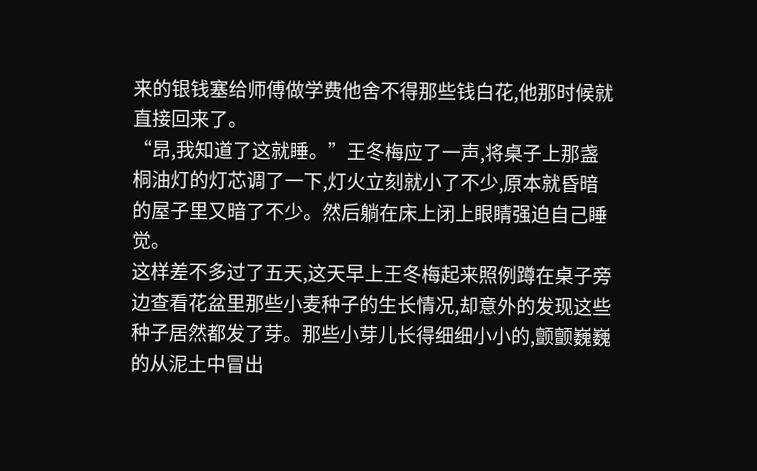来的银钱塞给师傅做学费他舍不得那些钱白花,他那时候就直接回来了。
“昂,我知道了这就睡。”王冬梅应了一声,将桌子上那盏桐油灯的灯芯调了一下,灯火立刻就小了不少,原本就昏暗的屋子里又暗了不少。然后躺在床上闭上眼睛强迫自己睡觉。
这样差不多过了五天,这天早上王冬梅起来照例蹲在桌子旁边查看花盆里那些小麦种子的生长情况,却意外的发现这些种子居然都发了芽。那些小芽儿长得细细小小的,颤颤巍巍的从泥土中冒出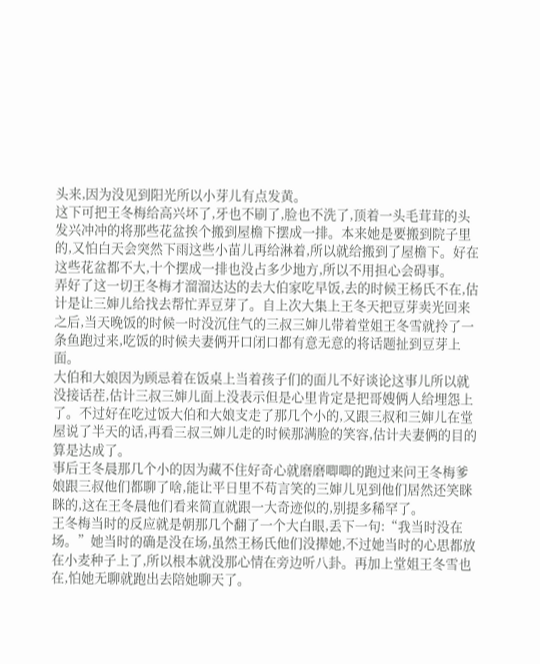头来,因为没见到阳光所以小芽儿有点发黄。
这下可把王冬梅给高兴坏了,牙也不刷了,脸也不洗了,顶着一头毛茸茸的头发兴冲冲的将那些花盆挨个搬到屋檐下摆成一排。本来她是要搬到院子里的,又怕白天会突然下雨这些小苗儿再给淋着,所以就给搬到了屋檐下。好在这些花盆都不大,十个摆成一排也没占多少地方,所以不用担心会碍事。
弄好了这一切王冬梅才溜溜达达的去大伯家吃早饭,去的时候王杨氏不在,估计是让三婶儿给找去帮忙弄豆芽了。自上次大集上王冬天把豆芽卖光回来之后,当天晚饭的时候一时没沉住气的三叔三婶儿带着堂姐王冬雪就拎了一条鱼跑过来,吃饭的时候夫妻俩开口闭口都有意无意的将话题扯到豆芽上面。
大伯和大娘因为顾忌着在饭桌上当着孩子们的面儿不好谈论这事儿所以就没接话茬,估计三叔三婶儿面上没表示但是心里肯定是把哥嫂俩人给埋怨上了。不过好在吃过饭大伯和大娘支走了那几个小的,又跟三叔和三婶儿在堂屋说了半天的话,再看三叔三婶儿走的时候那满脸的笑容,估计夫妻俩的目的算是达成了。
事后王冬晨那几个小的因为藏不住好奇心就磨磨唧唧的跑过来问王冬梅爹娘跟三叔他们都聊了啥,能让平日里不苟言笑的三婶儿见到他们居然还笑眯眯的,这在王冬晨他们看来简直就跟一大奇迹似的,别提多稀罕了。
王冬梅当时的反应就是朝那几个翻了一个大白眼,丢下一句:“我当时没在场。”她当时的确是没在场,虽然王杨氏他们没撵她,不过她当时的心思都放在小麦种子上了,所以根本就没那心情在旁边听八卦。再加上堂姐王冬雪也在,怕她无聊就跑出去陪她聊天了。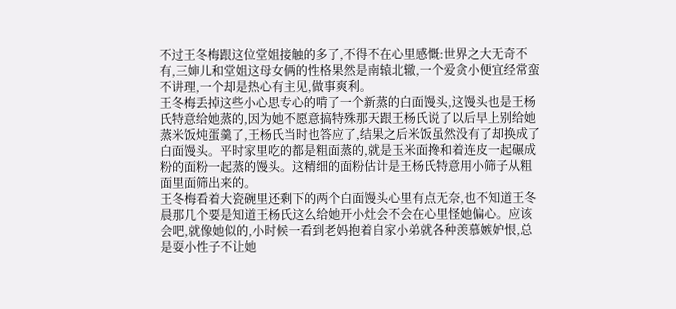不过王冬梅跟这位堂姐接触的多了,不得不在心里感慨:世界之大无奇不有,三婶儿和堂姐这母女俩的性格果然是南辕北辙,一个爱贪小便宜经常蛮不讲理,一个却是热心有主见,做事爽利。
王冬梅丢掉这些小心思专心的啃了一个新蒸的白面馒头,这馒头也是王杨氏特意给她蒸的,因为她不愿意搞特殊那天跟王杨氏说了以后早上别给她蒸米饭炖蛋羹了,王杨氏当时也答应了,结果之后米饭虽然没有了却换成了白面馒头。平时家里吃的都是粗面蒸的,就是玉米面搀和着连皮一起碾成粉的面粉一起蒸的馒头。这精细的面粉估计是王杨氏特意用小筛子从粗面里面筛出来的。
王冬梅看着大瓷碗里还剩下的两个白面馒头心里有点无奈,也不知道王冬晨那几个要是知道王杨氏这么给她开小灶会不会在心里怪她偏心。应该会吧,就像她似的,小时候一看到老妈抱着自家小弟就各种羡慕嫉妒恨,总是耍小性子不让她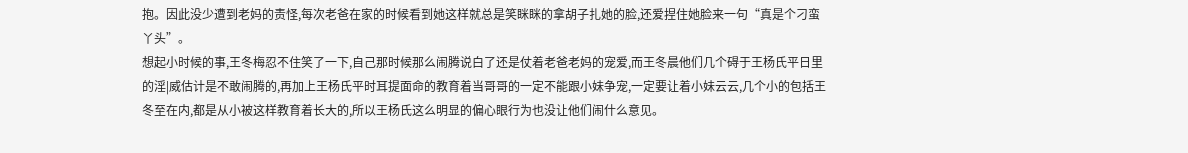抱。因此没少遭到老妈的责怪,每次老爸在家的时候看到她这样就总是笑眯眯的拿胡子扎她的脸,还爱捏住她脸来一句“真是个刁蛮丫头”。
想起小时候的事,王冬梅忍不住笑了一下,自己那时候那么闹腾说白了还是仗着老爸老妈的宠爱,而王冬晨他们几个碍于王杨氏平日里的淫|威估计是不敢闹腾的,再加上王杨氏平时耳提面命的教育着当哥哥的一定不能跟小妹争宠,一定要让着小妹云云,几个小的包括王冬至在内,都是从小被这样教育着长大的,所以王杨氏这么明显的偏心眼行为也没让他们闹什么意见。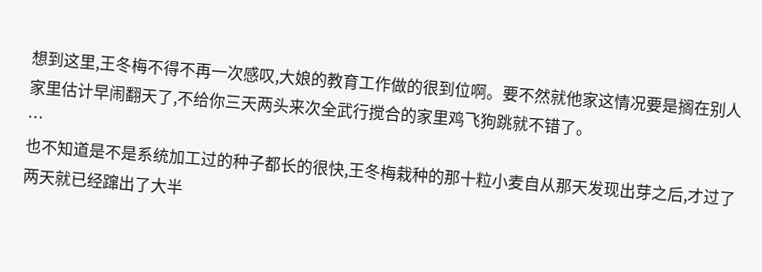想到这里,王冬梅不得不再一次感叹,大娘的教育工作做的很到位啊。要不然就他家这情况要是搁在别人家里估计早闹翻天了,不给你三天两头来次全武行搅合的家里鸡飞狗跳就不错了。
…
也不知道是不是系统加工过的种子都长的很快,王冬梅栽种的那十粒小麦自从那天发现出芽之后,才过了两天就已经蹿出了大半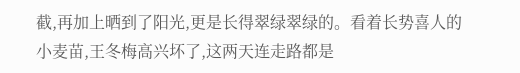截,再加上晒到了阳光,更是长得翠绿翠绿的。看着长势喜人的小麦苗,王冬梅高兴坏了,这两天连走路都是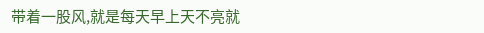带着一股风,就是每天早上天不亮就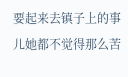要起来去镇子上的事儿她都不觉得那么苦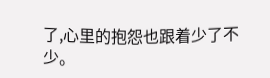了,心里的抱怨也跟着少了不少。